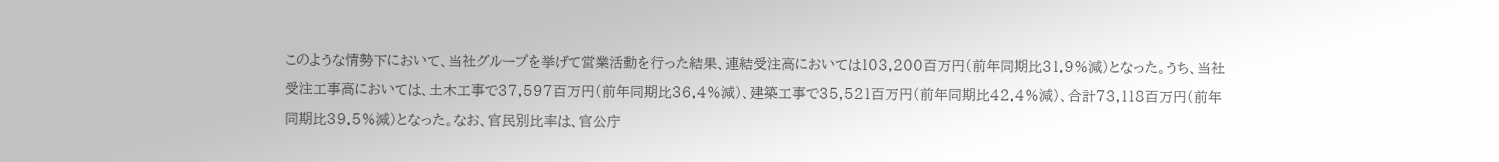このような情勢下において、当社グループを挙げて営業活動を行った結果、連結受注高においては103,200百万円(前年同期比31.9%減)となった。うち、当社受注工事高においては、土木工事で37,597百万円(前年同期比36.4%減)、建築工事で35,521百万円(前年同期比42.4%減)、合計73,118百万円(前年同期比39.5%減)となった。なお、官民別比率は、官公庁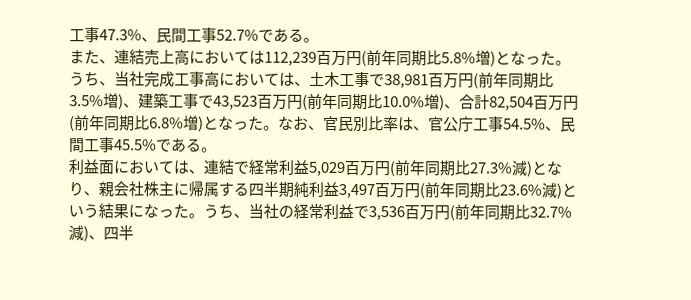工事47.3%、民間工事52.7%である。
また、連結売上高においては112,239百万円(前年同期比5.8%増)となった。うち、当社完成工事高においては、土木工事で38,981百万円(前年同期比3.5%増)、建築工事で43,523百万円(前年同期比10.0%増)、合計82,504百万円(前年同期比6.8%増)となった。なお、官民別比率は、官公庁工事54.5%、民間工事45.5%である。
利益面においては、連結で経常利益5,029百万円(前年同期比27.3%減)となり、親会社株主に帰属する四半期純利益3,497百万円(前年同期比23.6%減)という結果になった。うち、当社の経常利益で3,536百万円(前年同期比32.7%減)、四半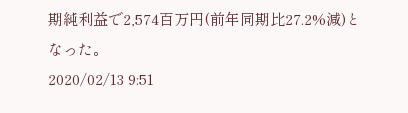期純利益で2,574百万円(前年同期比27.2%減)となった。
2020/02/13 9:51